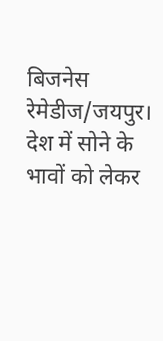बिजनेस रेमेडीज/जयपुर। देश में सोने के भावों को लेकर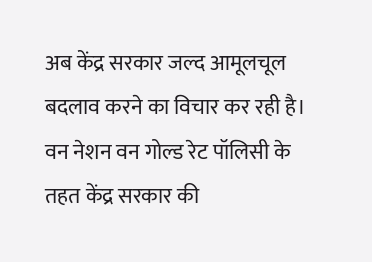अब केंद्र सरकार जल्द आमूलचूल बदलाव करने का विचार कर रही है। वन नेशन वन गोल्ड रेट पॉलिसी के तहत केंद्र सरकार की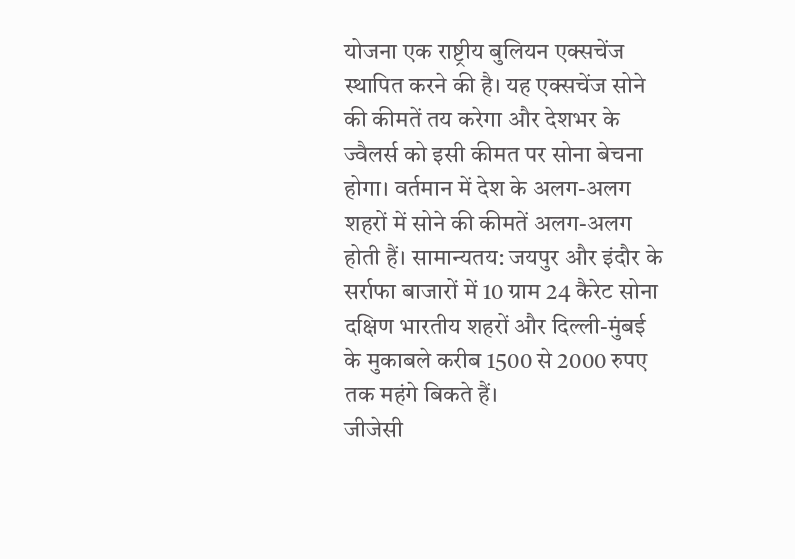योजना एक राष्ट्रीय बुलियन एक्सचेंज स्थापित करने की है। यह एक्सचेंज सोने की कीमतें तय करेगा और देशभर के ज्वैलर्स को इसी कीमत पर सोना बेचना होगा। वर्तमान में देश के अलग-अलग शहरों में सोने की कीमतें अलग-अलग होती हैं। सामान्यतय: जयपुर और इंदौर के सर्राफा बाजारों में 10 ग्राम 24 कैरेट सोना दक्षिण भारतीय शहरों और दिल्ली-मुंबई के मुकाबले करीब 1500 से 2000 रुपए तक महंगे बिकते हैं।
जीजेसी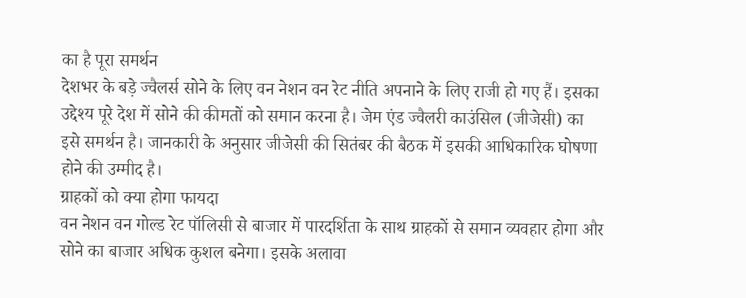का है पूरा समर्थन
देशभर के बड़े ज्वैलर्स सोने के लिए वन नेशन वन रेट नीति अपनाने के लिए राजी हो गए हैं। इसका उद्देश्य पूरे देश में सोने की कीमतों को समान करना है। जेम एंड ज्वैलरी काउंसिल (जीजेसी) का इसे समर्थन है। जानकारी के अनुसार जीजेसी की सितंबर की बैठक में इसकी आधिकारिक घोषणा होने की उम्मीद है।
ग्राहकों को क्या होगा फायदा
वन नेशन वन गोल्ड रेट पॉलिसी से बाजार में पारदर्शिता के साथ ग्राहकों से समान व्यवहार होगा और सोने का बाजार अधिक कुशल बनेगा। इसके अलावा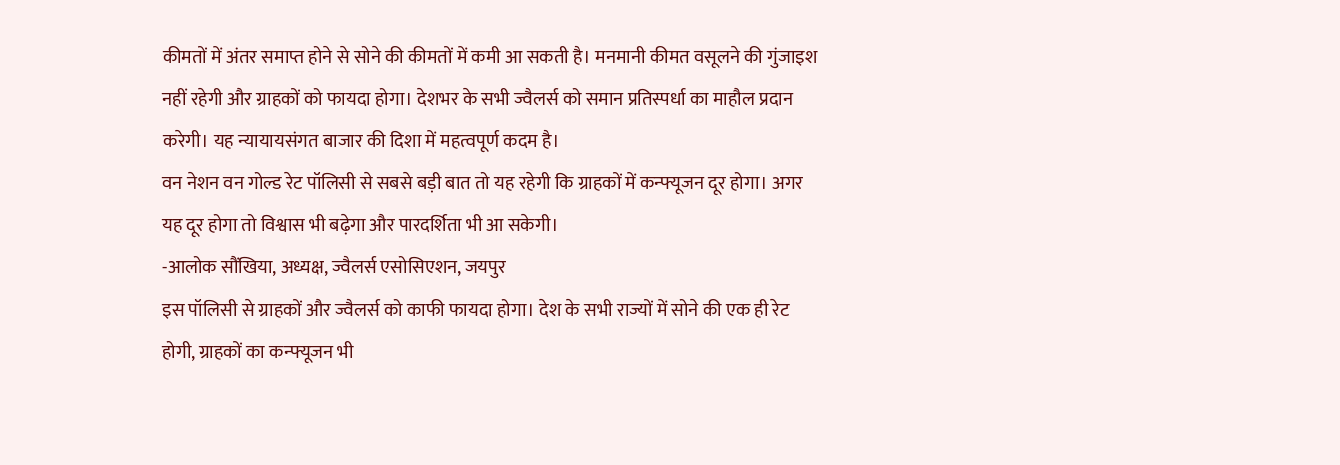कीमतों में अंतर समाप्त होने से सोने की कीमतों में कमी आ सकती है। मनमानी कीमत वसूलने की गुंजाइश नहीं रहेगी और ग्राहकों को फायदा होगा। देशभर के सभी ज्वैलर्स को समान प्रतिस्पर्धा का माहौल प्रदान करेगी। यह न्यायायसंगत बाजार की दिशा में महत्वपूर्ण कदम है।
वन नेशन वन गोल्ड रेट पॉलिसी से सबसे बड़ी बात तो यह रहेगी कि ग्राहकों में कन्फ्यूजन दूर होगा। अगर यह दूर होगा तो विश्वास भी बढ़ेगा और पारदर्शिता भी आ सकेगी।
-आलोक सौंखिया, अध्यक्ष, ज्वैलर्स एसोसिएशन, जयपुर
इस पॉलिसी से ग्राहकों और ज्वैलर्स को काफी फायदा होगा। देश के सभी राज्यों में सोने की एक ही रेट होगी, ग्राहकों का कन्फ्यूजन भी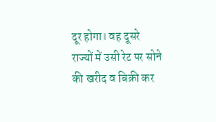दूर होगा। वह दूसरे राज्यों में उसी रेट पर सोने की खरीद व बिक्री कर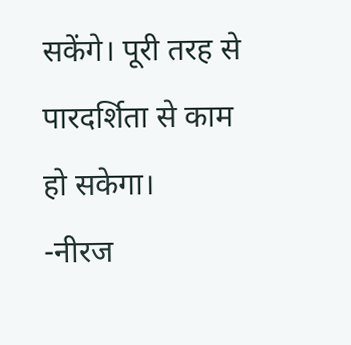सकेंगे। पूरी तरह से पारदर्शिता से काम हो सकेगा।
-नीरज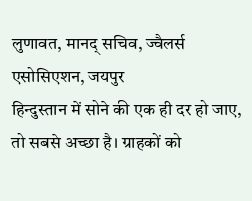लुणावत, मानद् सचिव, ज्वैलर्स एसोसिएशन, जयपुर
हिन्दुस्तान में सोने की एक ही दर हो जाए, तो सबसे अच्छा है। ग्राहकों को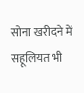सोना खरीदने में सहूलियत भी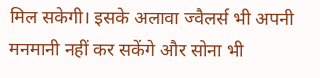मिल सकेगी। इसके अलावा ज्वैलर्स भी अपनी मनमानी नहीं कर सकेंगे और सोना भी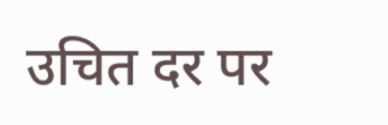उचित दर पर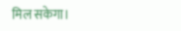मिल सकेगा।